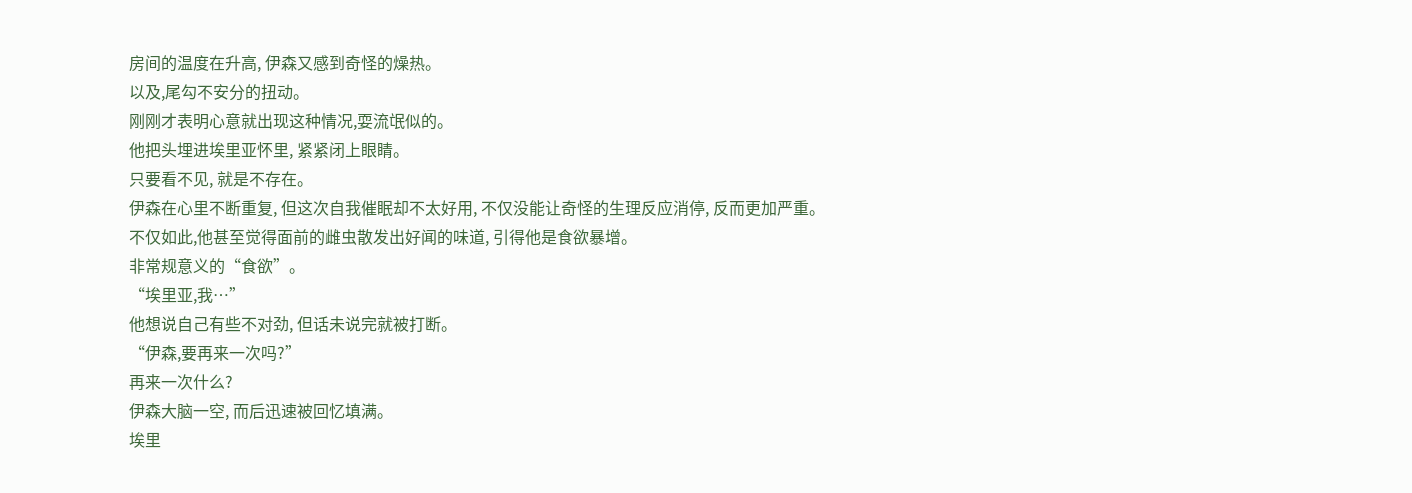房间的温度在升高, 伊森又感到奇怪的燥热。
以及,尾勾不安分的扭动。
刚刚才表明心意就出现这种情况,耍流氓似的。
他把头埋进埃里亚怀里, 紧紧闭上眼睛。
只要看不见, 就是不存在。
伊森在心里不断重复, 但这次自我催眠却不太好用, 不仅没能让奇怪的生理反应消停, 反而更加严重。
不仅如此,他甚至觉得面前的雌虫散发出好闻的味道, 引得他是食欲暴增。
非常规意义的“食欲”。
“埃里亚,我…”
他想说自己有些不对劲, 但话未说完就被打断。
“伊森,要再来一次吗?”
再来一次什么?
伊森大脑一空, 而后迅速被回忆填满。
埃里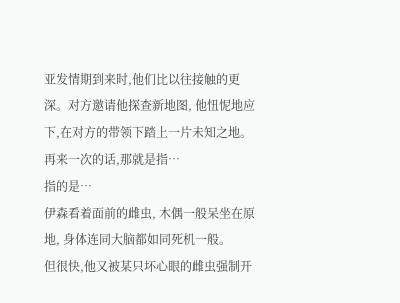亚发情期到来时,他们比以往接触的更深。对方邀请他探查新地图, 他忸怩地应下,在对方的带领下踏上一片未知之地。
再来一次的话,那就是指…
指的是…
伊森看着面前的雌虫, 木偶一般呆坐在原地, 身体连同大脑都如同死机一般。
但很快,他又被某只坏心眼的雌虫强制开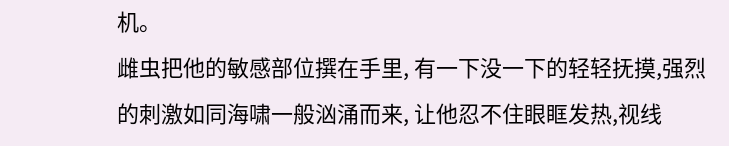机。
雌虫把他的敏感部位撰在手里, 有一下没一下的轻轻抚摸,强烈的刺激如同海啸一般汹涌而来, 让他忍不住眼眶发热,视线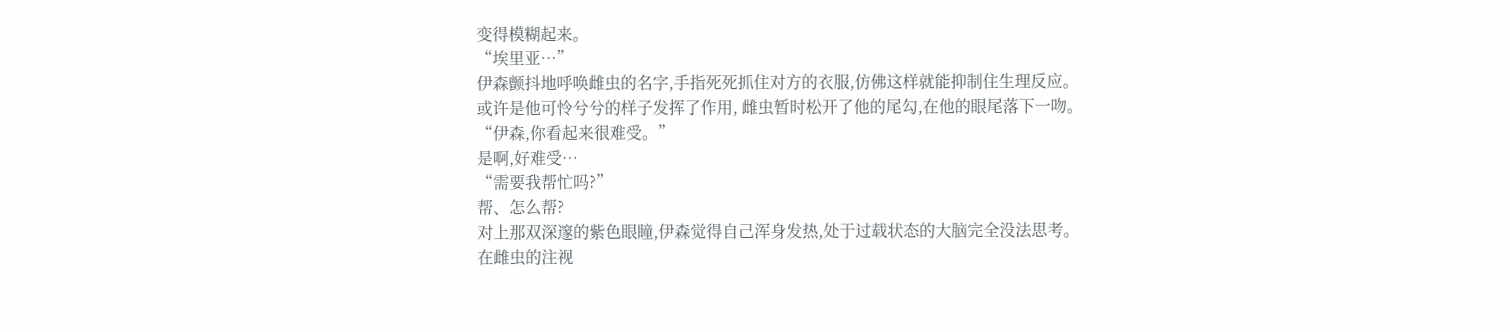变得模糊起来。
“埃里亚…”
伊森颤抖地呼唤雌虫的名字,手指死死抓住对方的衣服,仿佛这样就能抑制住生理反应。
或许是他可怜兮兮的样子发挥了作用, 雌虫暂时松开了他的尾勾,在他的眼尾落下一吻。
“伊森,你看起来很难受。”
是啊,好难受…
“需要我帮忙吗?”
帮、怎么帮?
对上那双深邃的紫色眼瞳,伊森觉得自己浑身发热,处于过载状态的大脑完全没法思考。
在雌虫的注视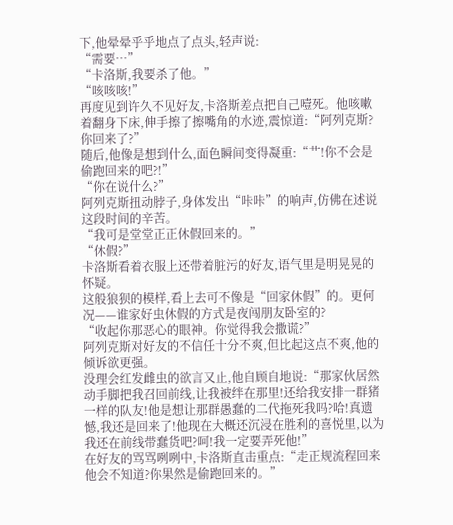下,他晕晕乎乎地点了点头,轻声说:
“需要…”
“卡洛斯,我要杀了他。”
“咳咳咳!”
再度见到许久不见好友,卡洛斯差点把自己噎死。他咳嗽着翻身下床,伸手擦了擦嘴角的水迹,震惊道:“阿列克斯?你回来了?”
随后,他像是想到什么,面色瞬间变得凝重:“艹!你不会是偷跑回来的吧?!”
“你在说什么?”
阿列克斯扭动脖子,身体发出“咔咔”的响声,仿佛在述说这段时间的辛苦。
“我可是堂堂正正休假回来的。”
“休假?”
卡洛斯看着衣服上还带着脏污的好友,语气里是明晃晃的怀疑。
这般狼狈的模样,看上去可不像是“回家休假”的。更何况——谁家好虫休假的方式是夜闯朋友卧室的?
“收起你那恶心的眼神。你觉得我会撒谎?”
阿列克斯对好友的不信任十分不爽,但比起这点不爽,他的倾诉欲更强。
没理会红发雌虫的欲言又止,他自顾自地说:“那家伙居然动手脚把我召回前线,让我被绊在那里!还给我安排一群猪一样的队友!他是想让那群愚蠢的二代拖死我吗?哈!真遗憾,我还是回来了!他现在大概还沉浸在胜利的喜悦里,以为我还在前线带蠢货吧?呵!我一定要弄死他!”
在好友的骂骂咧咧中,卡洛斯直击重点:“走正规流程回来他会不知道?你果然是偷跑回来的。”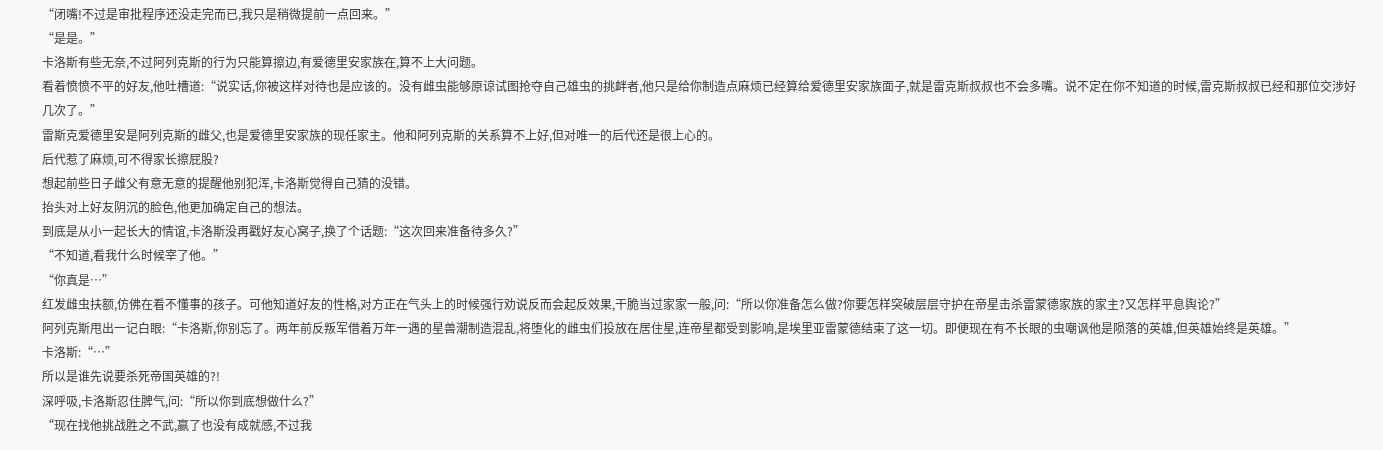“闭嘴!不过是审批程序还没走完而已,我只是稍微提前一点回来。”
“是是。”
卡洛斯有些无奈,不过阿列克斯的行为只能算擦边,有爱德里安家族在,算不上大问题。
看着愤愤不平的好友,他吐槽道:“说实话,你被这样对待也是应该的。没有雌虫能够原谅试图抢夺自己雄虫的挑衅者,他只是给你制造点麻烦已经算给爱德里安家族面子,就是雷克斯叔叔也不会多嘴。说不定在你不知道的时候,雷克斯叔叔已经和那位交涉好几次了。”
雷斯克爱德里安是阿列克斯的雌父,也是爱德里安家族的现任家主。他和阿列克斯的关系算不上好,但对唯一的后代还是很上心的。
后代惹了麻烦,可不得家长擦屁股?
想起前些日子雌父有意无意的提醒他别犯浑,卡洛斯觉得自己猜的没错。
抬头对上好友阴沉的脸色,他更加确定自己的想法。
到底是从小一起长大的情谊,卡洛斯没再戳好友心窝子,换了个话题:“这次回来准备待多久?”
“不知道,看我什么时候宰了他。”
“你真是…”
红发雌虫扶额,仿佛在看不懂事的孩子。可他知道好友的性格,对方正在气头上的时候强行劝说反而会起反效果,干脆当过家家一般,问:“所以你准备怎么做?你要怎样突破层层守护在帝星击杀雷蒙德家族的家主?又怎样平息舆论?”
阿列克斯甩出一记白眼:“卡洛斯,你别忘了。两年前反叛军借着万年一遇的星兽潮制造混乱,将堕化的雌虫们投放在居住星,连帝星都受到影响,是埃里亚雷蒙德结束了这一切。即便现在有不长眼的虫嘲讽他是陨落的英雄,但英雄始终是英雄。”
卡洛斯:“…”
所以是谁先说要杀死帝国英雄的?!
深呼吸,卡洛斯忍住脾气,问:“所以你到底想做什么?”
“现在找他挑战胜之不武,赢了也没有成就感,不过我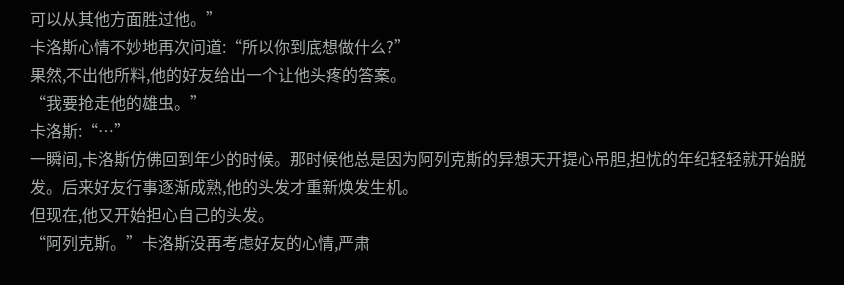可以从其他方面胜过他。”
卡洛斯心情不妙地再次问道:“所以你到底想做什么?”
果然,不出他所料,他的好友给出一个让他头疼的答案。
“我要抢走他的雄虫。”
卡洛斯:“…”
一瞬间,卡洛斯仿佛回到年少的时候。那时候他总是因为阿列克斯的异想天开提心吊胆,担忧的年纪轻轻就开始脱发。后来好友行事逐渐成熟,他的头发才重新焕发生机。
但现在,他又开始担心自己的头发。
“阿列克斯。”卡洛斯没再考虑好友的心情,严肃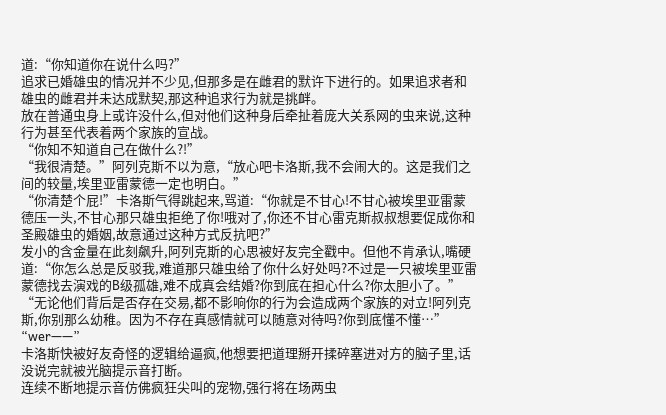道:“你知道你在说什么吗?”
追求已婚雄虫的情况并不少见,但那多是在雌君的默许下进行的。如果追求者和雄虫的雌君并未达成默契,那这种追求行为就是挑衅。
放在普通虫身上或许没什么,但对他们这种身后牵扯着庞大关系网的虫来说,这种行为甚至代表着两个家族的宣战。
“你知不知道自己在做什么?!”
“我很清楚。”阿列克斯不以为意,“放心吧卡洛斯,我不会闹大的。这是我们之间的较量,埃里亚雷蒙德一定也明白。”
“你清楚个屁!”卡洛斯气得跳起来,骂道:“你就是不甘心!不甘心被埃里亚雷蒙德压一头,不甘心那只雄虫拒绝了你!哦对了,你还不甘心雷克斯叔叔想要促成你和圣殿雄虫的婚姻,故意通过这种方式反抗吧?”
发小的含金量在此刻飙升,阿列克斯的心思被好友完全戳中。但他不肯承认,嘴硬道:“你怎么总是反驳我,难道那只雄虫给了你什么好处吗?不过是一只被埃里亚雷蒙德找去演戏的B级孤雄,难不成真会结婚?你到底在担心什么?你太胆小了。”
“无论他们背后是否存在交易,都不影响你的行为会造成两个家族的对立!阿列克斯,你别那么幼稚。因为不存在真感情就可以随意对待吗?你到底懂不懂…”
“wer——”
卡洛斯快被好友奇怪的逻辑给逼疯,他想要把道理掰开揉碎塞进对方的脑子里,话没说完就被光脑提示音打断。
连续不断地提示音仿佛疯狂尖叫的宠物,强行将在场两虫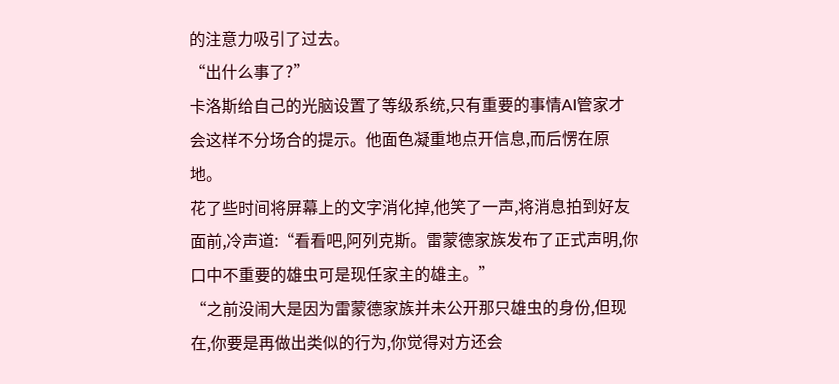的注意力吸引了过去。
“出什么事了?”
卡洛斯给自己的光脑设置了等级系统,只有重要的事情AI管家才会这样不分场合的提示。他面色凝重地点开信息,而后愣在原地。
花了些时间将屏幕上的文字消化掉,他笑了一声,将消息拍到好友面前,冷声道:“看看吧,阿列克斯。雷蒙德家族发布了正式声明,你口中不重要的雄虫可是现任家主的雄主。”
“之前没闹大是因为雷蒙德家族并未公开那只雄虫的身份,但现在,你要是再做出类似的行为,你觉得对方还会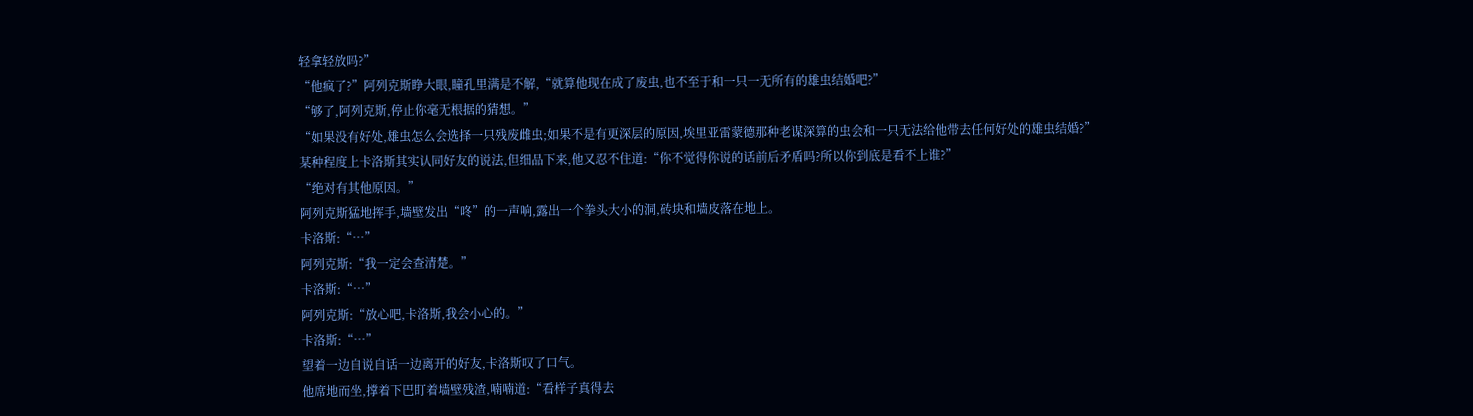轻拿轻放吗?”
“他疯了?”阿列克斯睁大眼,瞳孔里满是不解,“就算他现在成了废虫,也不至于和一只一无所有的雄虫结婚吧?”
“够了,阿列克斯,停止你毫无根据的猜想。”
“如果没有好处,雄虫怎么会选择一只残废雌虫;如果不是有更深层的原因,埃里亚雷蒙德那种老谋深算的虫会和一只无法给他带去任何好处的雄虫结婚?”
某种程度上卡洛斯其实认同好友的说法,但细品下来,他又忍不住道:“你不觉得你说的话前后矛盾吗?所以你到底是看不上谁?”
“绝对有其他原因。”
阿列克斯猛地挥手,墙壁发出“咚”的一声响,露出一个拳头大小的洞,砖块和墙皮落在地上。
卡洛斯:“…”
阿列克斯:“我一定会查清楚。”
卡洛斯:“…”
阿列克斯:“放心吧,卡洛斯,我会小心的。”
卡洛斯:“…”
望着一边自说自话一边离开的好友,卡洛斯叹了口气。
他席地而坐,撑着下巴盯着墙壁残渣,喃喃道:“看样子真得去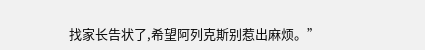找家长告状了,希望阿列克斯别惹出麻烦。”